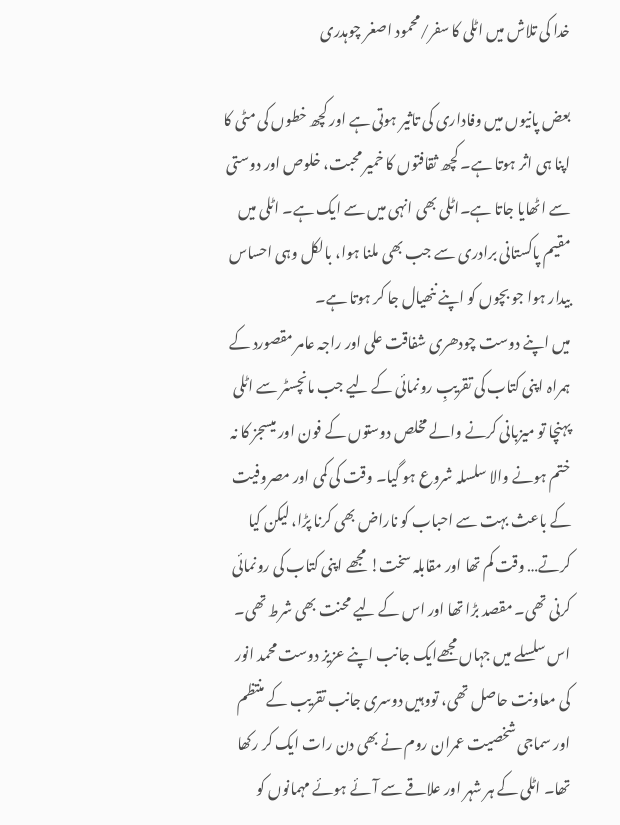خدا کی تلاش میں اٹلی کا سفر/محمود اصغر چوہدری

بعض پانیوں میں وفاداری کی تاثیر ہوتی ہے اور کچھ خطوں کی مٹی کا اپنا ہی اثر ہوتا ہے۔ کچھ ثقافتوں کا خمیر محبت، خلوص اور دوستی سے اٹھایا جاتا ہے۔اٹلی بھی انہی میں سے ایک ہے۔ اٹلی میں مقیم پاکستانی برادری سے جب بھی ملنا ہوا، بالکل وہی احساس بیدار ہوا جو بچوں کو اپنے ننھیال جا کر ہوتا ہے۔
میں اپنے دوست چودھری شفاقت علی اور راجہ عامر مقصورد کے ہمراہ اپنی کتاب کی تقریبِ رونمائی کے لیے جب مانچسٹر سے اٹلی پہنچا تو میزبانی کرنے والے مخلص دوستوں کے فون اور میسجز کا نہ ختم ہونے والا سلسلہ شروع ہو گیا۔ وقت کی کمی اور مصروفیت کے باعث بہت سے احباب کو ناراض بھی کرنا پڑا، لیکن کیا کرتے… وقت کم تھا اور مقابلہ سخت! مجھے اپنی کتاب کی رونمائی کرنی تھی۔ مقصد بڑا تھا اور اس کے لیے محنت بھی شرط تھی۔
اس سلسلے میں جہاں مجھےایک جانب اپنے عزیز دوست محمد انور کی معاونت حاصل تھی، تووہیں دوسری جانب تقریب کے منتظم اور سماجی شخصیت عمران روم نے بھی دن رات ایک کر رکھا تھا۔ اٹلی کے ہر شہر اور علاقے سے آئے ہوئے مہمانوں کو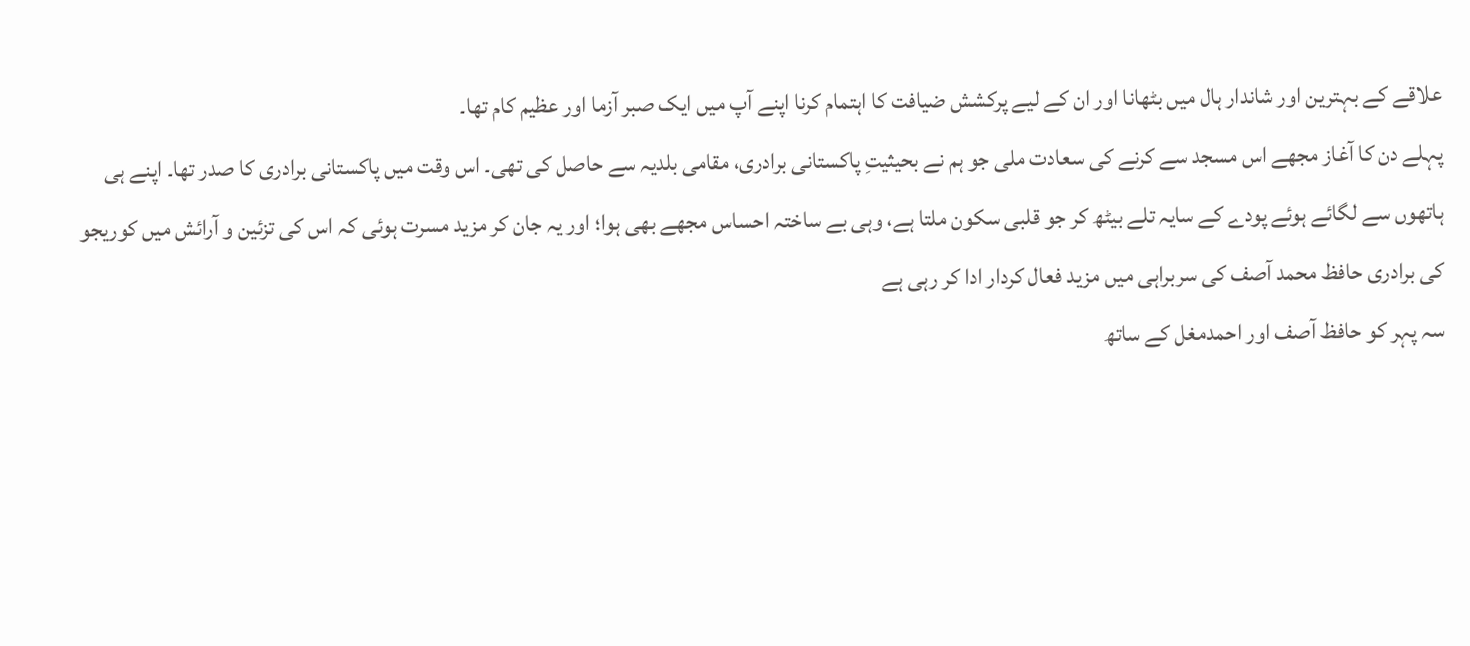علاقے کے بہترین اور شاندار ہال میں بٹھانا اور ان کے لیے پرکشش ضیافت کا اہتمام کرنا اپنے آپ میں ایک صبر آزما اور عظیم کام تھا۔
پہلے دن کا آغاز مجھے اس مسجد سے کرنے کی سعادت ملی جو ہم نے بحیثیتِ پاکستانی برادری، مقامی بلدیہ سے حاصل کی تھی۔ اس وقت میں پاکستانی برادری کا صدر تھا۔ اپنے ہی ہاتھوں سے لگائے ہوئے پودے کے سایہ تلے بیٹھ کر جو قلبی سکون ملتا ہے، وہی بے ساختہ احساس مجھے بھی ہوا؛ اور یہ جان کر مزید مسرت ہوئی کہ اس کی تزئین و آرائش میں کوریجو کی برادری حافظ محمد آصف کی سربراہی میں مزید فعال کردار ادا کر رہی ہے
سہ پہر کو حافظ آصف اور احمدمغل کے ساتھ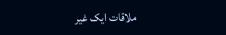ملاقات ایک غیر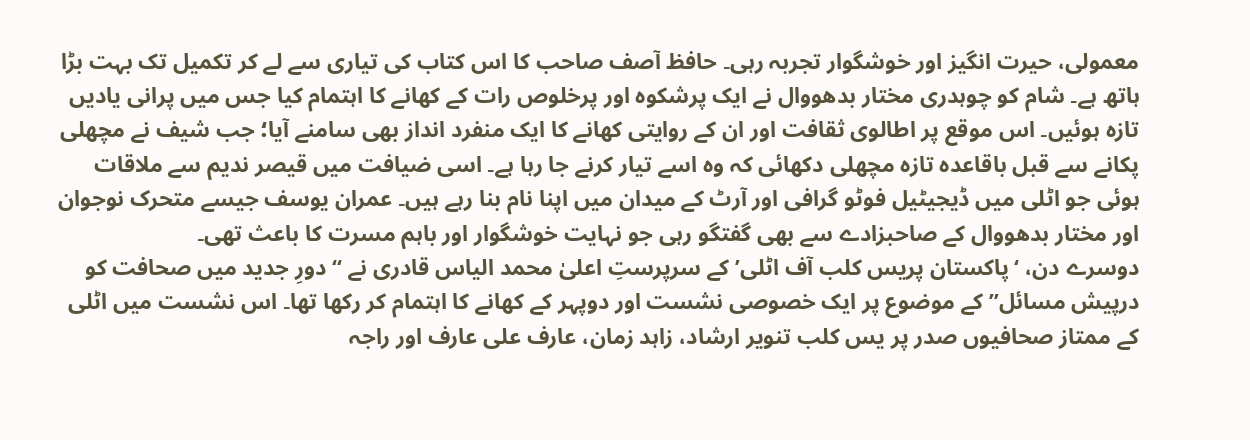معمولی، حیرت انگیز اور خوشگوار تجربہ رہی۔ حافظ آصف صاحب کا اس کتاب کی تیاری سے لے کر تکمیل تک بہت بڑا ہاتھ ہے۔ شام کو چوہدری مختار بدھووال نے ایک پرشکوہ اور پرخلوص رات کے کھانے کا اہتمام کیا جس میں پرانی یادیں تازہ ہوئیں۔ اس موقع پر اطالوی ثقافت اور ان کے روایتی کھانے کا ایک منفرد انداز بھی سامنے آیا؛ جب شیف نے مچھلی پکانے سے قبل باقاعدہ تازہ مچھلی دکھائی کہ وہ اسے تیار کرنے جا رہا ہے۔ اسی ضیافت میں قیصر ندیم سے ملاقات ہوئی جو اٹلی میں ڈیجیٹیل فوٹو گرافی اور آرٹ کے میدان میں اپنا نام بنا رہے ہیں۔ عمران یوسف جیسے متحرک نوجوان اور مختار بدھووال کے صاحبزادے سے بھی گفتگو رہی جو نہایت خوشگوار اور باہم مسرت کا باعث تھی۔
دوسرے دن، ‘پاکستان پریس کلب آف اٹلی’ کے سرپرستِ اعلیٰ محمد الیاس قادری نے “دورِ جدید میں صحافت کو درپیش مسائل” کے موضوع پر ایک خصوصی نشست اور دوپہر کے کھانے کا اہتمام کر رکھا تھا۔ اس نشست میں اٹلی کے ممتاز صحافیوں صدر پر یس کلب تنویر ارشاد، زاہد زمان، عارف علی عارف اور راجہ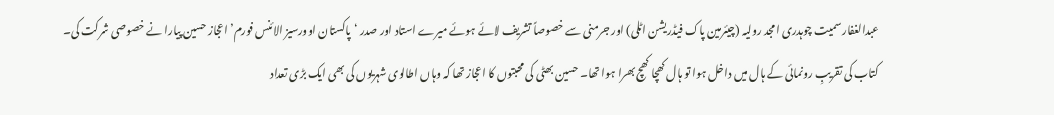عبدالغفار سمیت چوہدری امجد رولیہ (چیئرمین پاک فیڈریشن اٹلی) اور جرمنی سے خصوصاً تشریف لائے ہوئے میرے استاد اور صدر ‘پاکستان اوورسیز الائنس فورم’ اعجاز حسین پیارا نے خصوصی شرکت کی۔
کتاب کی تقریبِ رونمائی کے ہال میں داخل ہوا تو ہال کھچا کھچ بھرا ہوا تھا۔ حسین بھٹی کی محبتوں کا اعجاز تھا کہ وہاں اطالوی شہریوں کی بھی ایک بڑی تعداد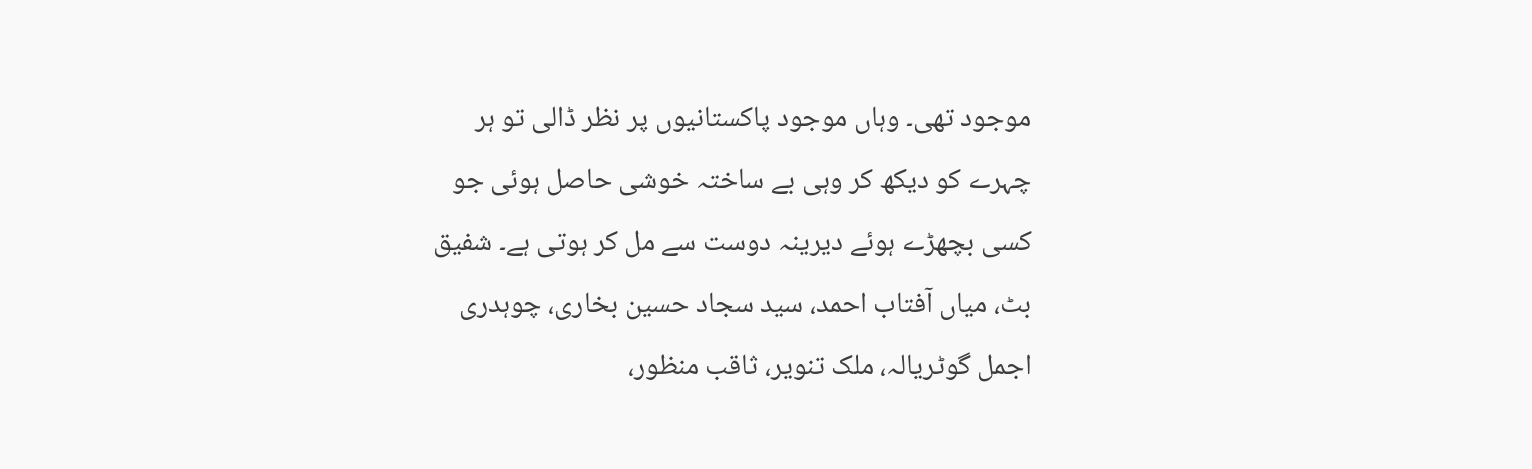موجود تھی۔ وہاں موجود پاکستانیوں پر نظر ڈالی تو ہر چہرے کو دیکھ کر وہی بے ساختہ خوشی حاصل ہوئی جو کسی بچھڑے ہوئے دیرینہ دوست سے مل کر ہوتی ہے۔ شفیق بٹ، میاں آفتاب احمد، سید سجاد حسین بخاری، چوہدری اجمل گوٹریالہ، ملک تنویر، ثاقب منظور،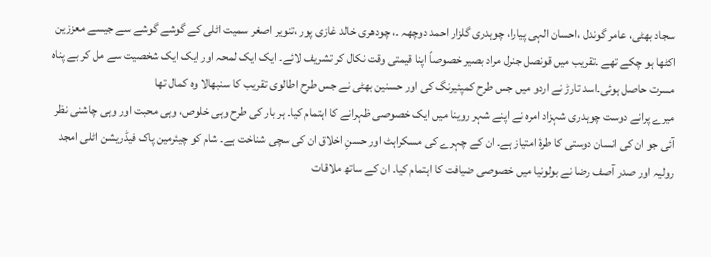سجاد بھٹی، عامر گوندل ،احسان الہی پیارا، چوہدری گلزار احمد دوچھہ ۔، چودھری خالد غازی پور ،تنویر اصغر سمیت اٹلی کے گوشے گوشے سے جیسے معززین اکٹھا ہو چکے تھے ۔تقریب میں قونصل جنرل مراد بصیر خصوصاً اپنا قیمتی وقت نکال کر تشریف لائے۔ ایک ایک لمحہ اور ایک ایک شخصیت سے مل کر بے پناہ مسرت حاصل ہوئی۔اسد تارڑ نے اردو میں جس طرح کمپئیرنگ کی اور حسنین بھٹی نے جس طرح اطالوی تقریب کا سنبھالا وہ کمال تھا
میرے پرانے دوست چوہدری شہزاد امرہ نے اپنے شہر روینا میں ایک خصوصی ظہرانے کا اہتمام کیا۔ ہر بار کی طرح وہی خلوص، وہی محبت اور وہی چاشنی نظر آئی جو ان کی انسان دوستی کا طرۂ امتیاز ہے۔ ان کے چہرے کی مسکراہٹ اور حسنِ اخلاق ان کی سچی شناخت ہے۔ شام کو چیئرمین پاک فیڈریشن اٹلی امجد رولیہ اور صدر آصف رضا نے بولونیا میں خصوصی ضیافت کا اہتمام کیا۔ ان کے ساتھ ملاقات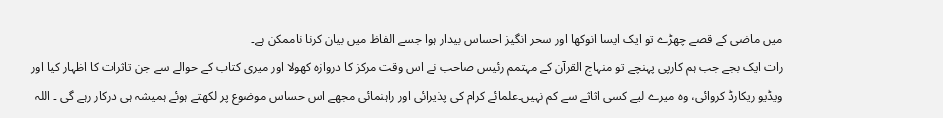میں ماضی کے قصے چھڑے تو ایک ایسا انوکھا اور سحر انگیز احساس بیدار ہوا جسے الفاظ میں بیان کرنا ناممکن ہے۔
رات ایک بجے جب ہم کارپی پہنچے تو منہاج القرآن کے مہتمم رئیس صاحب نے اس وقت مرکز کا دروازہ کھولا اور میری کتاب کے حوالے سے جن تاثرات کا اظہار کیا اور ویڈیو ریکارڈ کروائی، وہ میرے لیے کسی اثاثے سے کم نہیں۔علمائے کرام کی پذیرائی اور راہنمائی مجھے اس حساس موضوع پر لکھتے ہوئے ہمیشہ ہی درکار رہے گی ۔ اللہ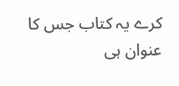کرے یہ کتاب جس کا عنوان ہی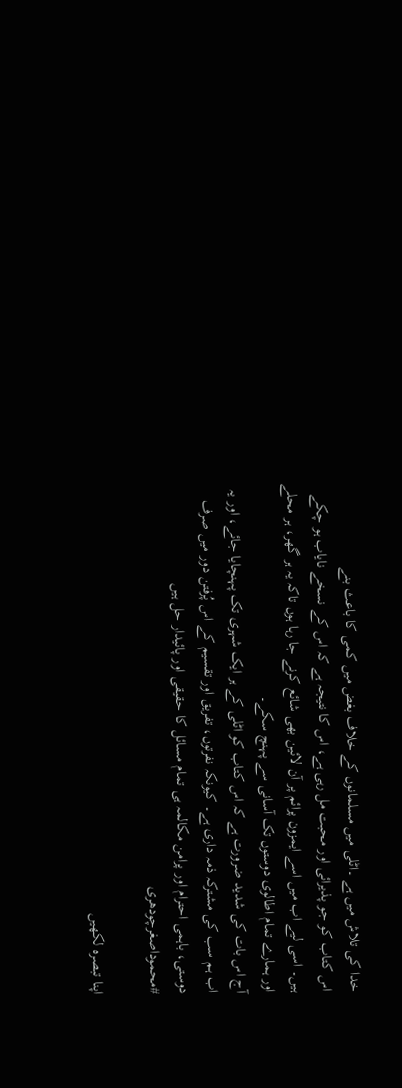خدا کی تلاش میں ہے ۔اٹلی میں مسلمانوں کے خلاف بغض میں کمی کا باعث بنے
اس کتاب کو جو پذیرائی اور محبت مل رہی ہے، اس کا نتیجہ ہے کہ اس کے نسخے نایاب ہو چکے ہیں۔ اسی لیے اب میں اسے ایمزون پرائم پر آن لائین بھی شائع کرنے جا رہا ہوں تاکہ یہ ہر گھر، ہر محلے اور ہمارے تمام اطالوی دوستوں تک آسانی سے پہنچ سکے۔
آج اس بات کی شدید ضرورت ہے کہ اس کتاب کو اٹلی کے ہر ایک شہری تک پہنچایا جائے، اور یہ اب ہم سب کی مشترکہ ذمہ داری ہے۔ کیونکہ نفرتوں، تفریق اور تقسیم کے اس پُرفتن دور میں صرف دوستی، باہمی احترام اور پرامن مکالمہ ہی تمام مسائل کا حقیقی اور پائیدار حل ہیں
#محموداصغرچودھری

اپنا تبصرہ لکھیں